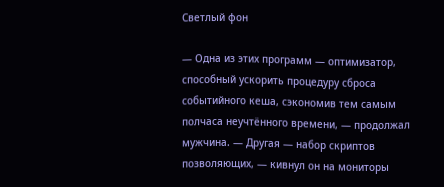Светлый фон

— Одна из этих программ — оптимизатор, способный ускорить процедуру сброса событийного кеша, сэкономив тем самым полчаса неучтённого времени, — продолжал мужчина. — Другая — набор скриптов позволяющих, — кивнул он на мониторы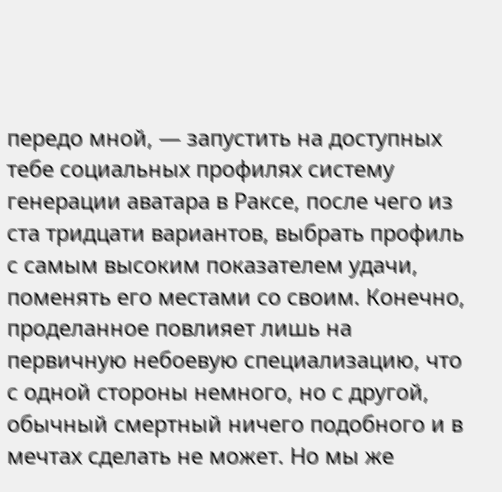передо мной, — запустить на доступных тебе социальных профилях систему генерации аватара в Раксе, после чего из ста тридцати вариантов, выбрать профиль с самым высоким показателем удачи, поменять его местами со своим. Конечно, проделанное повлияет лишь на первичную небоевую специализацию, что с одной стороны немного, но с другой, обычный смертный ничего подобного и в мечтах сделать не может. Но мы же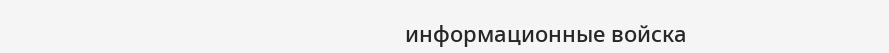информационные войска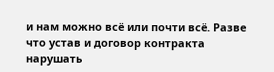и нам можно всё или почти всё. Разве что устав и договор контракта нарушать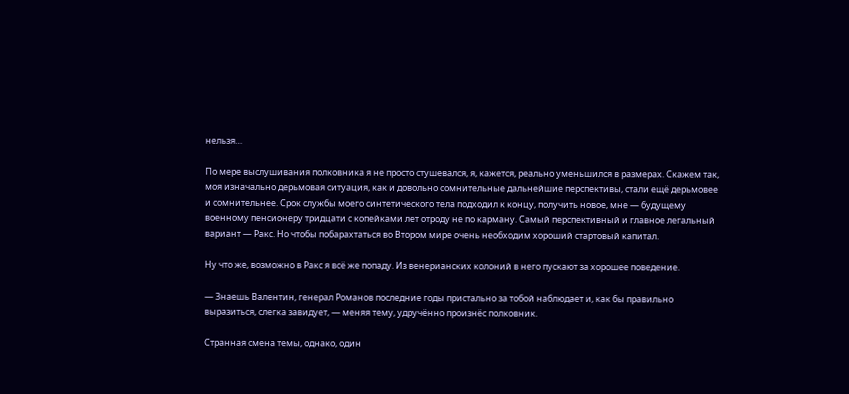нельзя…

По мере выслушивания полковника я не просто стушевался, я, кажется, реально уменьшился в размерах. Скажем так, моя изначально дерьмовая ситуация, как и довольно сомнительные дальнейшие перспективы, стали ещё дерьмовее и сомнительнее. Срок службы моего синтетического тела подходил к концу, получить новое, мне — будущему военному пенсионеру тридцати с копейками лет отроду не по карману. Самый перспективный и главное легальный вариант — Ракс. Но чтобы побарахтаться во Втором мире очень необходим хороший стартовый капитал.

Ну что же, возможно в Ракс я всё же попаду. Из венерианских колоний в него пускают за хорошее поведение.

— Знаешь Валентин, генерал Романов последние годы пристально за тобой наблюдает и, как бы правильно выразиться, слегка завидует, — меняя тему, удручённо произнёс полковник.

Странная смена темы, однако, один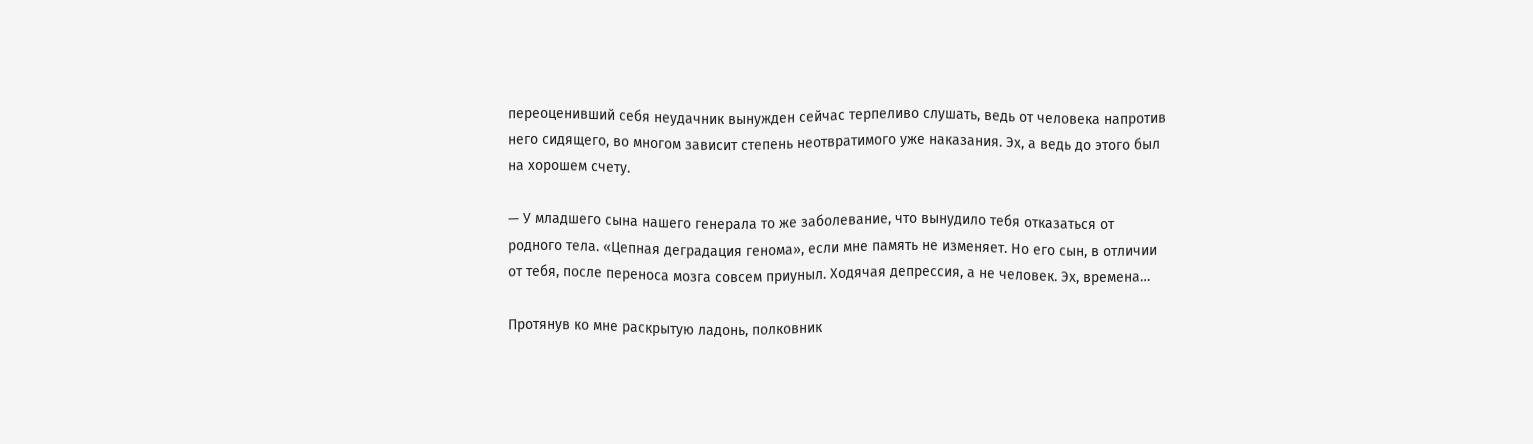переоценивший себя неудачник вынужден сейчас терпеливо слушать, ведь от человека напротив него сидящего, во многом зависит степень неотвратимого уже наказания. Эх, а ведь до этого был на хорошем счету.

— У младшего сына нашего генерала то же заболевание, что вынудило тебя отказаться от родного тела. «Цепная деградация генома», если мне память не изменяет. Но его сын, в отличии от тебя, после переноса мозга совсем приуныл. Ходячая депрессия, а не человек. Эх, времена…

Протянув ко мне раскрытую ладонь, полковник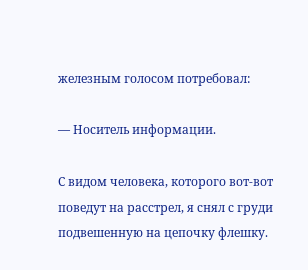железным голосом потребовал:

— Носитель информации.

С видом человека, которого вот-вот поведут на расстрел, я снял с груди подвешенную на цепочку флешку.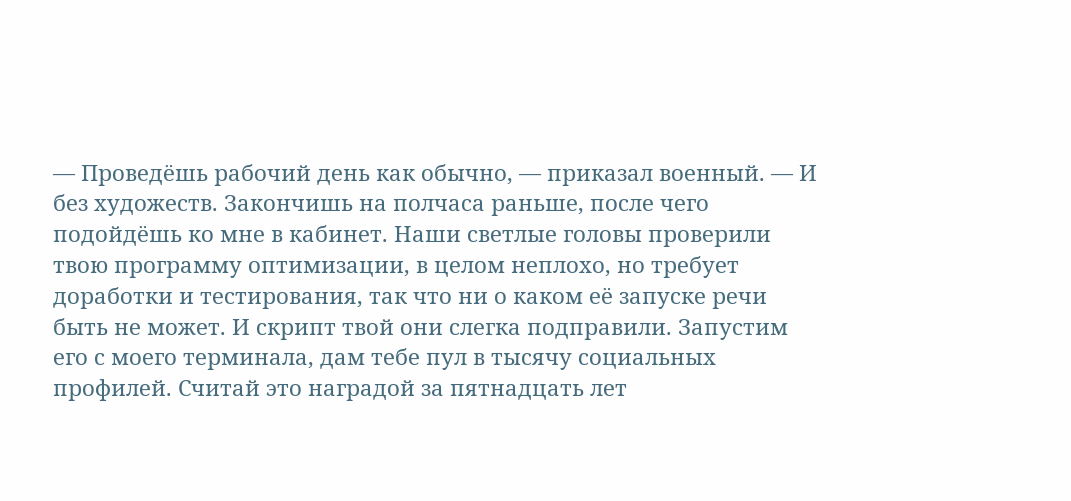— Проведёшь рабочий день как обычно, — приказал военный. — И без художеств. Закончишь на полчаса раньше, после чего подойдёшь ко мне в кабинет. Наши светлые головы проверили твою программу оптимизации, в целом неплохо, но требует доработки и тестирования, так что ни о каком её запуске речи быть не может. И скрипт твой они слегка подправили. Запустим его с моего терминала, дам тебе пул в тысячу социальных профилей. Считай это наградой за пятнадцать лет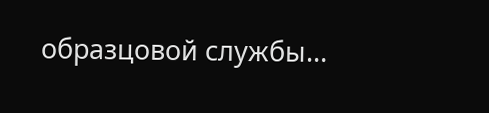образцовой службы…